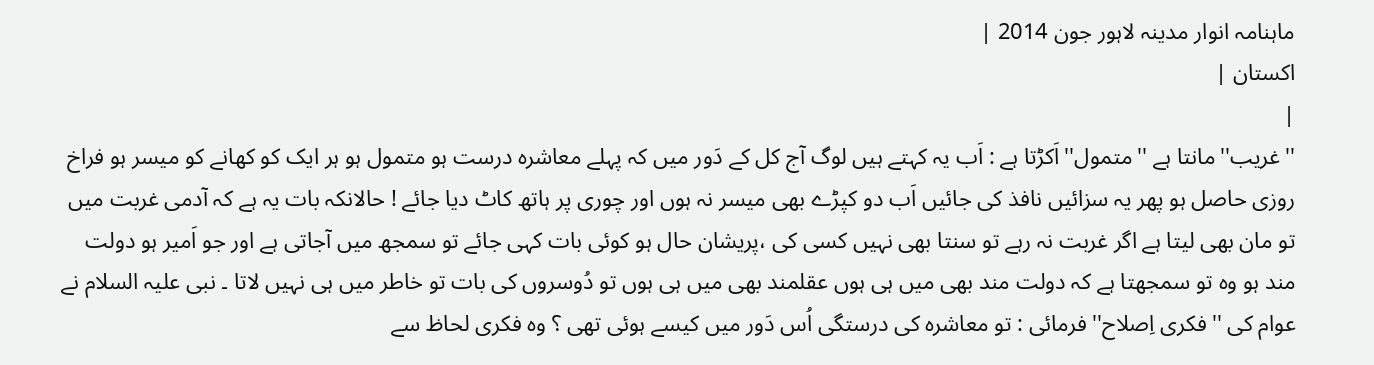ماہنامہ انوار مدینہ لاہور جون 2014 |
اكستان |
|
''غریب''مانتا ہے ''متمول''اَکڑتا ہے : اَب یہ کہتے ہیں لوگ آج کل کے دَور میں کہ پہلے معاشرہ درست ہو متمول ہو ہر ایک کو کھانے کو میسر ہو فراخ روزی حاصل ہو پھر یہ سزائیں نافذ کی جائیں اَب دو کپڑے بھی میسر نہ ہوں اور چوری پر ہاتھ کاٹ دیا جائے ! حالانکہ بات یہ ہے کہ آدمی غربت میں تو مان بھی لیتا ہے اگر غربت نہ رہے تو سنتا بھی نہیں کسی کی ،پریشان حال ہو کوئی بات کہی جائے تو سمجھ میں آجاتی ہے اور جو اَمیر ہو دولت مند ہو وہ تو سمجھتا ہے کہ دولت مند بھی میں ہی ہوں عقلمند بھی میں ہی ہوں تو دُوسروں کی بات تو خاطر میں ہی نہیں لاتا ۔ نبی علیہ السلام نے عوام کی ''فکری اِصلاح'' فرمائی : تو معاشرہ کی درستگی اُس دَور میں کیسے ہوئی تھی ؟ وہ فکری لحاظ سے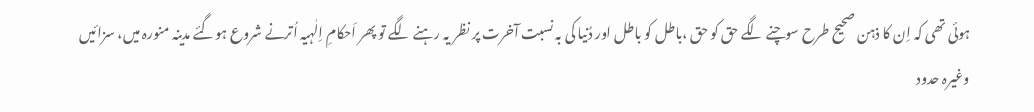ہوئی تھی کہ اِن کا ذہن صحیح طرح سوچنے لگے حق کو حق ،باطل کو باطل اور دُنیا کی بہ نسبت آخرت پر نظر یہ رہنے لگے تو پھر اَحکامِ اِلٰہیہ اُترنے شروع ہوگئے مدینہ منورہ میں، سزائیں وغیرہ حدود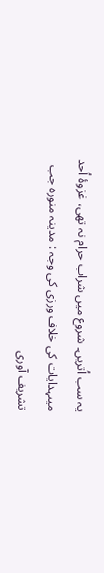یہ سب اُتریں۔ شروع میں شراب حرام نہ تھی، غزوۂ اُحد میںہدایات کی خلاف ورزی کی وجہ : مدینہ منورہ جب تشریف آوری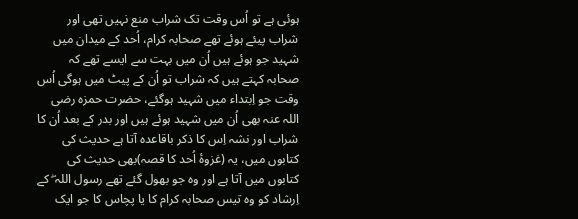ہوئی ہے تو اُس وقت تک شراب منع نہیں تھی اور شراب پیئے ہوئے تھے صحابہ کرام، اُحد کے میدان میں شہید جو ہوئے ہیں اُن میں بہت سے ایسے تھے کہ صحابہ کہتے ہیں کہ شراب تو اُن کے پیٹ میں ہوگی اُس وقت جو اِبتداء میں شہید ہوگئے، حضرت حمزہ رضی اللہ عنہ بھی اُن میں شہید ہوئے ہیں اور بدر کے بعد اُن کا شراب اور نشہ اِس کا ذکر باقاعدہ آتا ہے حدیث کی کتابوں میں، یہ (غزوۂ اُحد کا قصہ)بھی حدیث کی کتابوں میں آتا ہے اور وہ جو بھول گئے تھے رسول اللہ ۖ کے اِرشاد کو وہ تیس صحابہ کرام کا یا پچاس کا جو ایک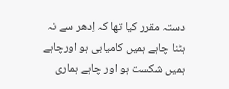دستہ مقرر کیا تھا کہ اِدھر سے نہ ہٹنا چاہے ہمیں کامیابی ہو اورچاہے ہمیں شکست ہو اور چاہے ہماری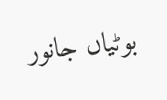بوٹیاں جانور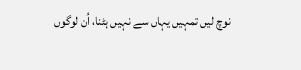نوچ لیں تمہیں یہاں سے نہیں ہٹنا، اُن لوگوں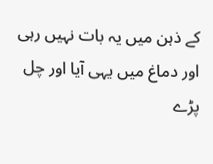کے ذہن میں یہ بات نہیں رہی اور دماغ میں یہی آیا اور چل پڑے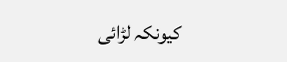کیونکہ لڑائی